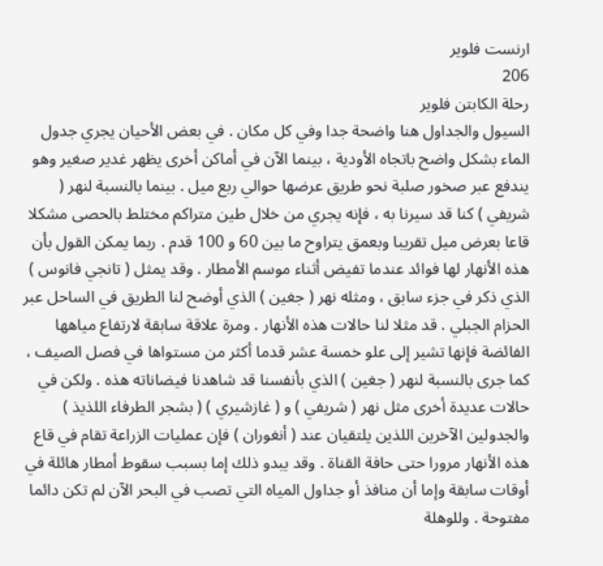ارنست فلوير
206
رحلة الكابتن فلوير
السيول والجداول هنا واضحة جدا وفي كل مكان . في بعض الأحيان يجري جدول الماء بشكل واضح باتجاه الأودية ، بينما الآن في أماكن أخرى يظهر غدير صغير وهو يندفع عبر صخور صلبة نحو طريق عرضها حوالي ربع ميل . بينما بالنسبة لنهر ( شريفي ) كنا قد سيرنا به ، فإنه يجري من خلال طين متراكم مختلط بالحصى مشكلا قاعا بعرض ميل تقريبا وبعمق يتراوح ما بين 60 و 100 قدم . ربما يمكن القول بأن هذه الأنهار لها فوائد عندما تفيض أثناء موسم الأمطار . وقد يمثل ( تانجي فانوس ) الذي ذكر في جزء سابق ، ومثله نهر ( جغين ) الذي أوضح لنا الطريق في الساحل عبر الحزام الجبلي . قد مثلا لنا حالات هذه الأنهار . ومرة علاقة سابقة لارتفاع مياهها الفائضة فإنها تشير إلى علو خمسة عشر قدما أكثر من مستواها في فصل الصيف ، كما جرى بالنسبة لنهر ( جغين ) الذي بأنفسنا قد شاهدنا فيضاناته هذه . ولكن في حالات عديدة أخرى مثل نهر ( شريفي ) و ( غازشيري ) ( بشجر الطرفاء اللذيذ ) والجدولين الآخرين اللذين يلتقيان عند ( أنغوران ) فإن عمليات الزراعة تقام في قاع هذه الأنهار مرورا حتى حافة القناة . وقد يبدو ذلك إما بسبب سقوط أمطار هائلة في أوقات سابقة وإما أن منافذ أو جداول المياه التي تصب في البحر الآن لم تكن دائما مفتوحة . وللوهلة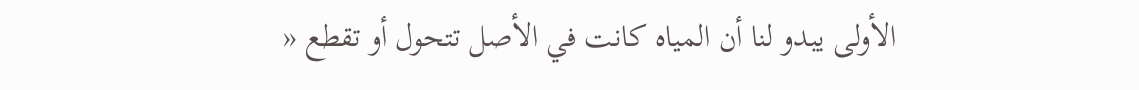الأولى يبدو لنا أن المياه كانت في الأصل تتحول أو تقطع «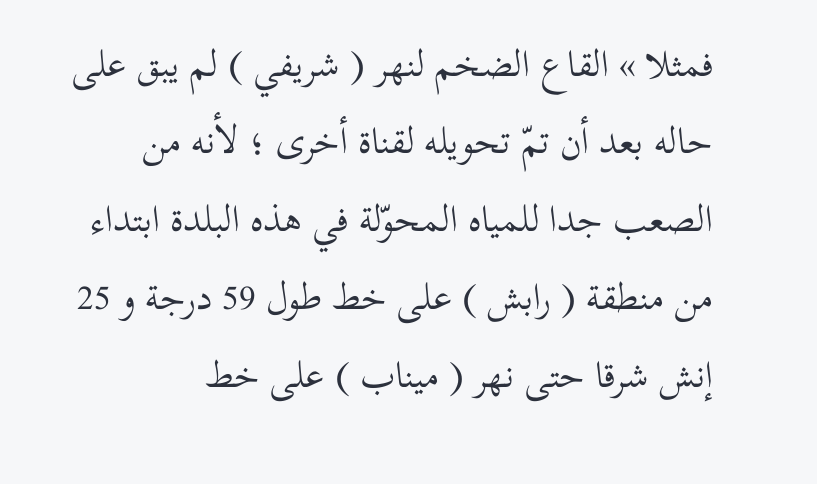فمثلا » القاع الضخم لنهر ( شريفي ) لم يبق على حاله بعد أن تمّ تحويله لقناة أخرى ؛ لأنه من الصعب جدا للمياه المحوّلة في هذه البلدة ابتداء من منطقة ( رابش ) على خط طول 59 درجة و 25 إنش شرقا حتى نهر ( ميناب ) على خط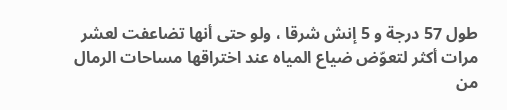طول 57 درجة و 5 إنش شرقا ، ولو حتى أنها تضاعفت لعشر مرات أكثر لتعوّض ضياع المياه عند اختراقها مساحات الرمال من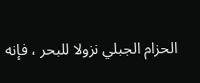الحزام الجبلي نزولا للبحر ، فإنه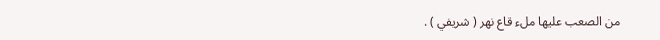من الصعب عليها ملء قاع نهر ( شريفي ) .